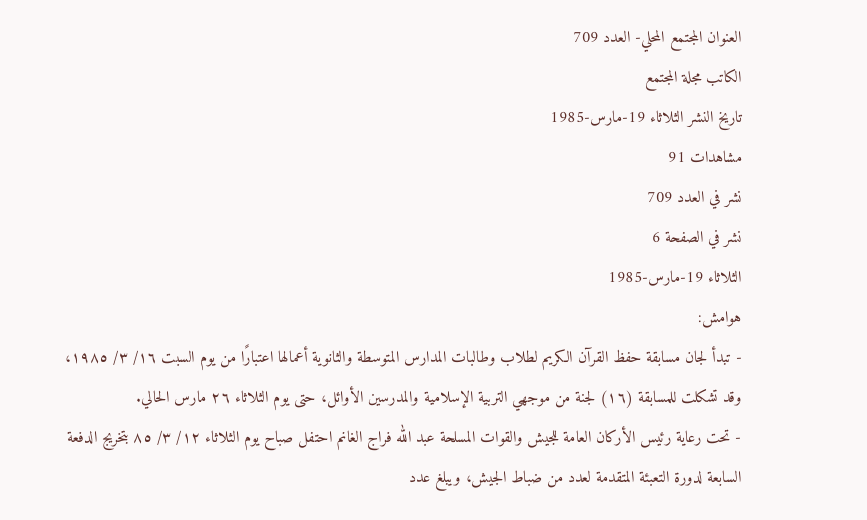العنوان المجتمع المحلي- العدد 709
الكاتب مجلة المجتمع
تاريخ النشر الثلاثاء 19-مارس-1985
مشاهدات 91
نشر في العدد 709
نشر في الصفحة 6
الثلاثاء 19-مارس-1985
هوامش:
- تبدأ لجان مسابقة حفظ القرآن الكريم لطلاب وطالبات المدارس المتوسطة والثانوية أعمالها اعتبارًا من يوم السبت ١٦/ ٣/ ١٩٨٥، وقد تشكلت للمسابقة (١٦) لجنة من موجهي التربية الإسلامية والمدرسين الأوائل، حتى يوم الثلاثاء ٢٦ مارس الحالي.
- تحت رعاية رئيس الأركان العامة للجيش والقوات المسلحة عبد الله فراج الغانم احتفل صباح يوم الثلاثاء ١٢/ ٣/ ٨٥ بتخريج الدفعة السابعة لدورة التعبئة المتقدمة لعدد من ضباط الجيش، ويبلغ عدد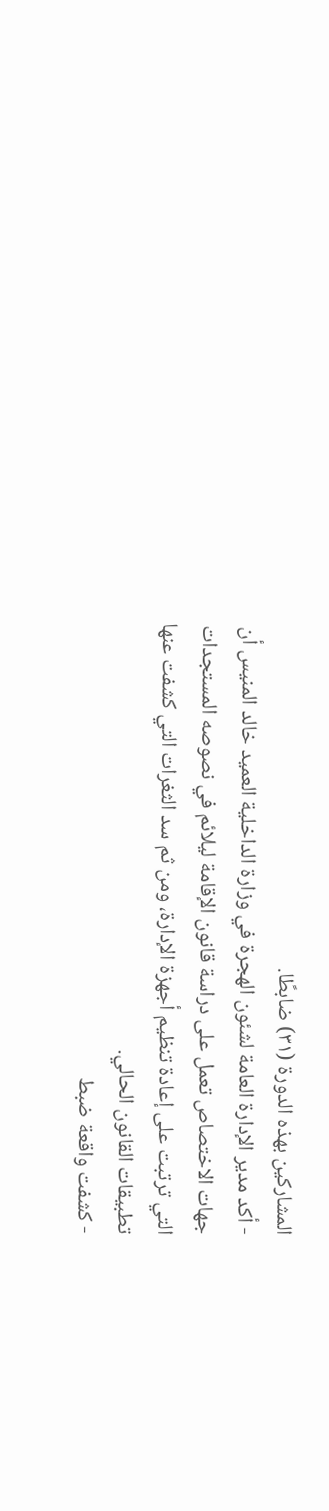المشاركين بهذه الدورة (۳۱) ضابطًا.
- أكد مدير الإدارة العامة لشئون الهجرة في وزارة الداخلية العميد خالد المنيس أن جهات الاختصاص تعمل على دراسة قانون الإقامة ليلائم في نصوصه المستجدات التي ترتبت على إعادة تنظيم أجهزة الإدارة، ومن ثم سد الثغرات التي كشفت عنها تطبيقات القانون الحالي.
- كشفت واقعة ضبط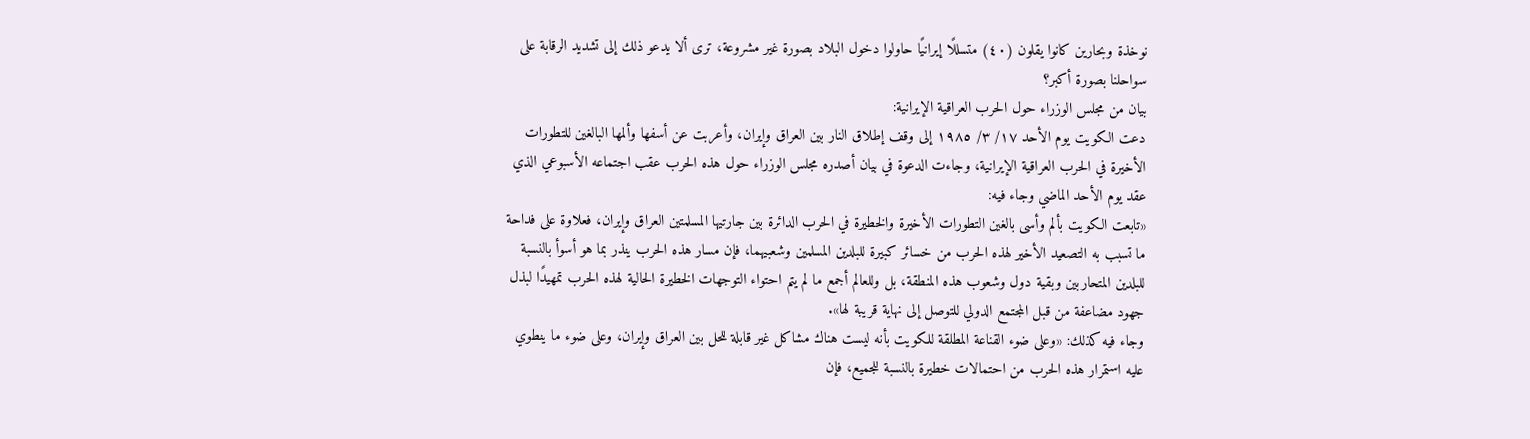نوخذة وبحارين كانوا يقلون (٤٠) متسللًا إیرانیًا حاولوا دخول البلاد بصورة غير مشروعة، ترى ألا يدعو ذلك إلى تشديد الرقابة على سواحلنا بصورة أكبر؟
بيان من مجلس الوزراء حول الحرب العراقية الإيرانية:
دعت الكويت يوم الأحد ١٧/ ٣/ ١٩٨٥ إلى وقف إطلاق النار بين العراق وإيران، وأعربت عن أسفها وألمها البالغين للتطورات الأخيرة في الحرب العراقية الإيرانية، وجاءت الدعوة في بيان أصدره مجلس الوزراء حول هذه الحرب عقب اجتماعه الأسبوعي الذي عقد يوم الأحد الماضي وجاء فيه:
«تابعت الكويت بألم وأسى بالغين التطورات الأخيرة والخطيرة في الحرب الدائرة بين جارتيها المسلمتين العراق وإيران، فعلاوة على فداحة ما تسبب به التصعيد الأخير لهذه الحرب من خسائر كبيرة للبلدين المسلمين وشعبيهما، فإن مسار هذه الحرب ينذر بما هو أسوأ بالنسبة للبلدين المتحاربين وبقية دول وشعوب هذه المنطقة، بل وللعالم أجمع ما لم يتم احتواء التوجهات الخطيرة الحالية لهذه الحرب تمهيدًا لبذل جهود مضاعفة من قبل المجتمع الدولي للتوصل إلى نهاية قريبة لها».
وجاء فيه كذلك: «وعلى ضوء القناعة المطلقة للكويت بأنه ليست هناك مشاكل غير قابلة للحل بين العراق وإيران، وعلى ضوء ما ينطوي عليه استمرار هذه الحرب من احتمالات خطيرة بالنسبة للجميع، فإن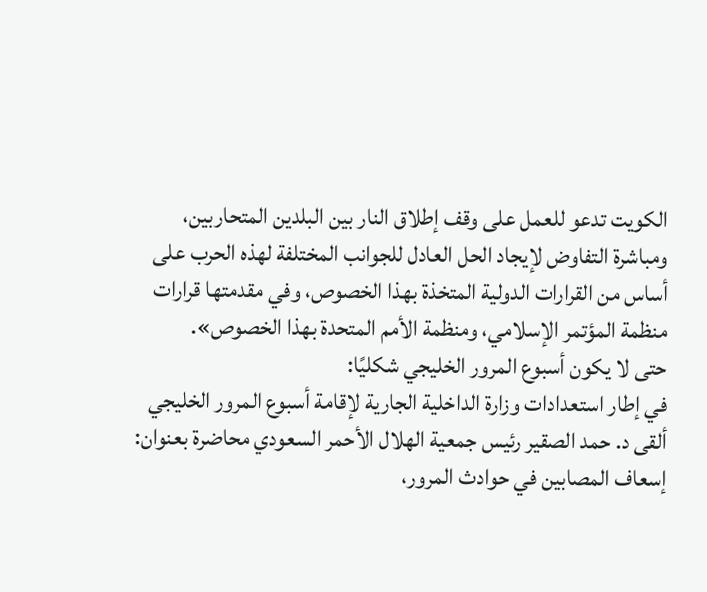الكويت تدعو للعمل على وقف إطلاق النار بين البلدين المتحاربين، ومباشرة التفاوض لإيجاد الحل العادل للجوانب المختلفة لهذه الحرب على أساس من القرارات الدولية المتخذة بهذا الخصوص، وفي مقدمتها قرارات منظمة المؤتمر الإسلامي، ومنظمة الأمم المتحدة بهذا الخصوص».
حتى لا يكون أسبوع المرور الخليجي شكليًا:
في إطار استعدادات وزارة الداخلية الجارية لإقامة أسبوع المرور الخليجي ألقى د. حمد الصقير رئيس جمعية الهلال الأحمر السعودي محاضرة بعنوان: إسعاف المصابين في حوادث المرور،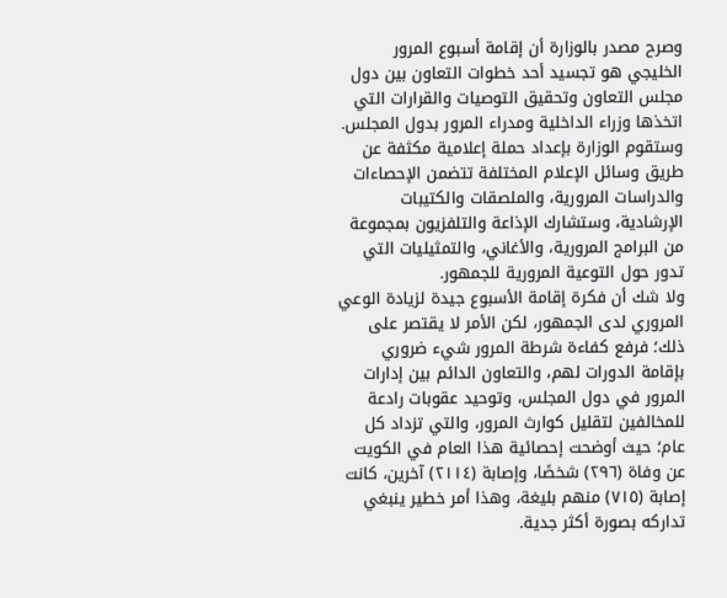وصرح مصدر بالوزارة أن إقامة أسبوع المرور الخليجي هو تجسيد أحد خطوات التعاون بين دول مجلس التعاون وتحقيق التوصيات والقرارات التي اتخذها وزراء الداخلية ومدراء المرور بدول المجلس.
وستقوم الوزارة بإعداد حملة إعلامية مكثفة عن طريق وسائل الإعلام المختلفة تتضمن الإحصاءات والدراسات المرورية، والملصقات والكتيبات الإرشادية، وستشارك الإذاعة والتلفزيون بمجموعة من البرامج المرورية، والأغاني، والتمثيليات التي تدور حول التوعية المرورية للجمهور.
ولا شك أن فكرة إقامة الأسبوع جيدة لزيادة الوعي المروري لدى الجمهور، لكن الأمر لا يقتصر على ذلك؛ فرفع كفاءة شرطة المرور شيء ضروري بإقامة الدورات لهم، والتعاون الدائم بين إدارات المرور في دول المجلس، وتوحيد عقوبات رادعة للمخالفين لتقليل كوارث المرور، والتي تزداد كل عام؛ حيث أوضحت إحصائية هذا العام في الكويت عن وفاة (٢٩٦) شخصًا، وإصابة (٢١١٤) آخرين، كانت إصابة (٧١٥) منهم بليغة، وهذا أمر خطير ينبغي تداركه بصورة أكثر جدية.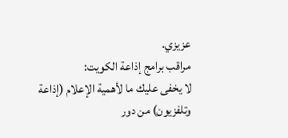عزيزي.
مراقب برامج إذاعة الكويت:
لا يخفى عليك ما لأهمية الإعلام (إذاعة وتلفزيون) من دور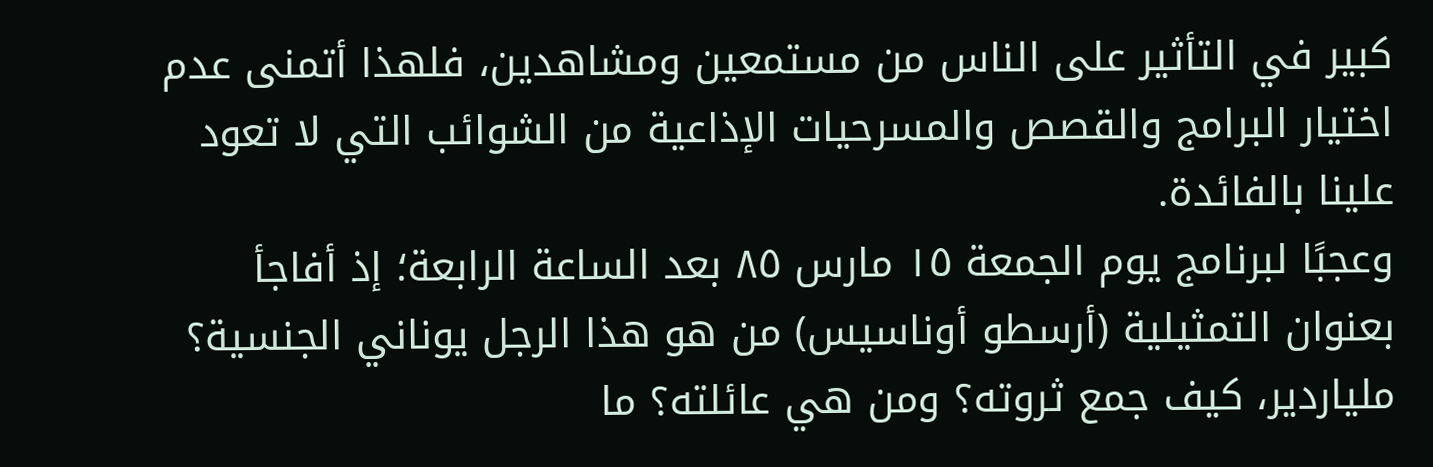كبير في التأثير على الناس من مستمعين ومشاهدين، فلهذا أتمنى عدم اختيار البرامج والقصص والمسرحيات الإذاعية من الشوائب التي لا تعود علينا بالفائدة.
وعجبًا لبرنامج يوم الجمعة ١٥ مارس ٨٥ بعد الساعة الرابعة؛ إذ أفاجأ بعنوان التمثيلية (أرسطو أوناسيس) من هو هذا الرجل يوناني الجنسية؟ ملياردير، كيف جمع ثروته؟ ومن هي عائلته؟ ما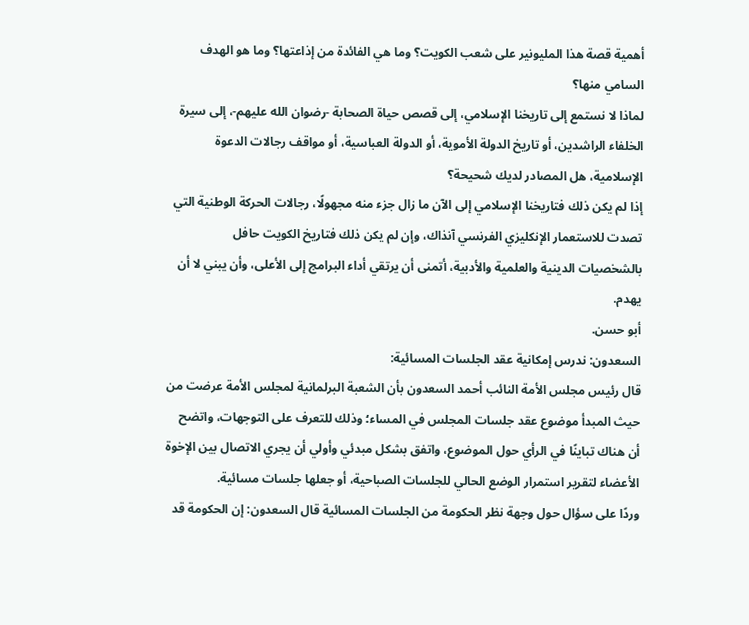أهمية قصة هذا المليونير على شعب الكويت؟ وما هي الفائدة من إذاعتها؟ وما هو الهدف السامي منها؟
لماذا لا نستمع إلى تاريخنا الإسلامي، إلى قصص حياة الصحابة -رضوان الله عليهم-، إلى سيرة الخلفاء الراشدين، أو تاريخ الدولة الأموية، أو الدولة العباسية، أو مواقف رجالات الدعوة الإسلامية، هل المصادر لديك شحيحة؟
إذا لم يكن ذلك فتاريخنا الإسلامي إلى الآن ما زال جزء منه مجهولًا، رجالات الحركة الوطنية التي تصدت للاستعمار الإنكليزي الفرنسي آنذاك، وإن لم يكن ذلك فتاريخ الكويت حافل بالشخصيات الدينية والعلمية والأدبية، أتمنى أن يرتقي أداء البرامج إلى الأعلى، وأن يبني لا أن يهدم.
أبو حسن.
السعدون: ندرس إمكانية عقد الجلسات المسائية:
قال رئيس مجلس الأمة النائب أحمد السعدون بأن الشعبة البرلمانية لمجلس الأمة عرضت من حيث المبدأ موضوع عقد جلسات المجلس في المساء؛ وذلك للتعرف على التوجهات، واتضح أن هناك تباينًا في الرأي حول الموضوع، واتفق بشكل مبدئي وأولي أن يجري الاتصال بين الإخوة الأعضاء لتقرير استمرار الوضع الحالي للجلسات الصباحية، أو جعلها جلسات مسائية.
وردًا على سؤال حول وجهة نظر الحكومة من الجلسات المسائية قال السعدون: إن الحكومة قد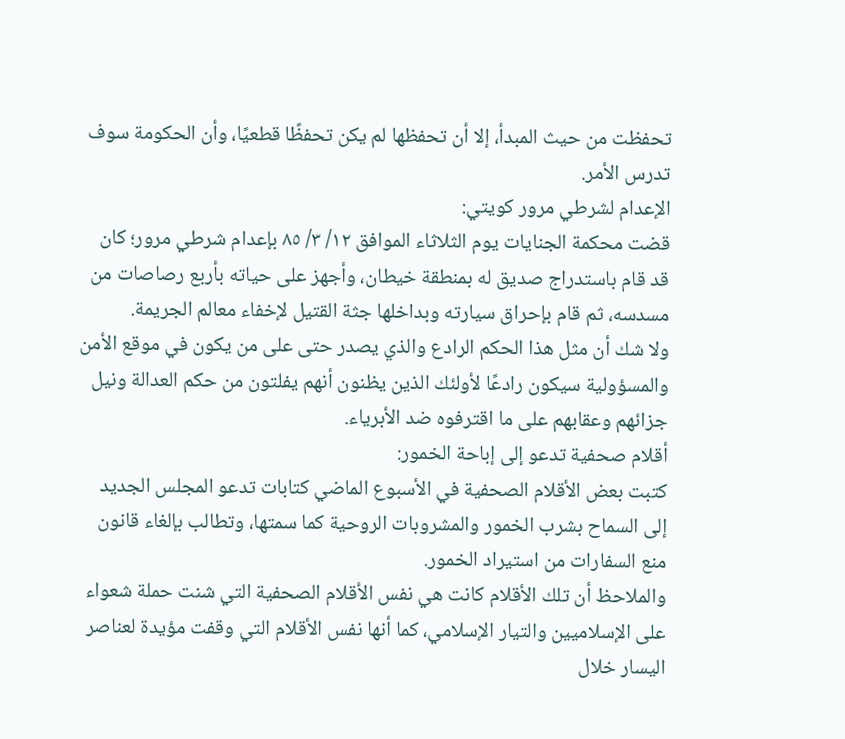تحفظت من حيث المبدأ، إلا أن تحفظها لم يكن تحفظًا قطعيًا، وأن الحكومة سوف تدرس الأمر.
الإعدام لشرطي مرور كويتي:
قضت محكمة الجنايات يوم الثلاثاء الموافق ١٢/ ٣/ ٨٥ بإعدام شرطي مرور؛ كان قد قام باستدراج صديق له بمنطقة خيطان، وأجهز على حياته بأربع رصاصات من مسدسه، ثم قام بإحراق سيارته وبداخلها جثة القتيل لإخفاء معالم الجريمة.
ولا شك أن مثل هذا الحكم الرادع والذي يصدر حتى على من يكون في موقع الأمن والمسؤولية سيكون رادعًا لأولئك الذين يظنون أنهم يفلتون من حكم العدالة ونيل جزائهم وعقابهم على ما اقترفوه ضد الأبرياء.
أقلام صحفية تدعو إلى إباحة الخمور:
كتبت بعض الأقلام الصحفية في الأسبوع الماضي كتابات تدعو المجلس الجديد إلى السماح بشرب الخمور والمشروبات الروحية كما سمتها، وتطالب بإلغاء قانون منع السفارات من استيراد الخمور.
والملاحظ أن تلك الأقلام كانت هي نفس الأقلام الصحفية التي شنت حملة شعواء على الإسلاميين والتيار الإسلامي، كما أنها نفس الأقلام التي وقفت مؤيدة لعناصر اليسار خلال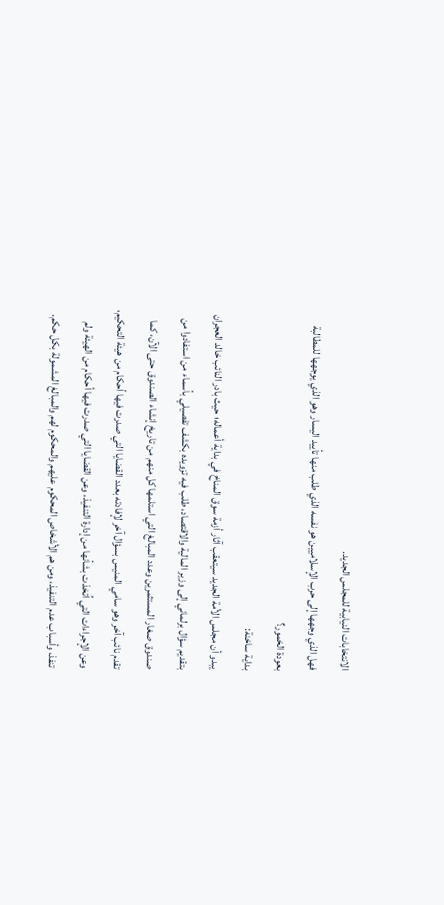الانتخابات النيابية للمجلس الجديد.
فهل الذي وجهها إلى حرب الإسلاميين هو نفسه الذي طلب منها تأييد اليسار وهو الذي يوجهها للمطالبة بعودة الخمور؟
بداية ساخنة:
يبدو أن مجلس الأمة الجديد سيتعقب آثار أزمة سوق المناخ في بداية أعماله؛ حيث بادر النائب خالد العجران بتقديم سؤال برلماني إلى وزير المالية والاقتصاد، طلب فيه تزويده بكشف تفصيلي بأسماء من استفادوا من صندوق صغار المستثمرين وعدد المبالغ التي استلمها كل منهم من تاريخ إنشاء الصندوق حتى الآن، كما تقدم نائب آخر وهو سامي المنيس بسؤال آخر لإفادته بعدد القضايا التي صدرت فيها أحكام من هيئة التحكيم، وعن الإجراءات التي اُتخذت بشأنها من إدارة التنفيذ، وعن القضايا التي صدرت فيها أحكام من الهيئة ولم تنفذ، وأسباب عدم التنفيذ، ومن هم الأشخاص المحكوم عليهم والمحكوم لهم والمبالغ المشمولة بكل حكم.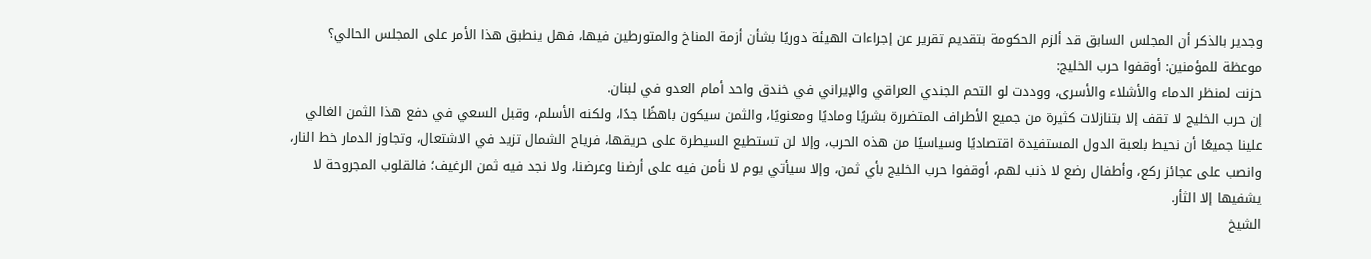وجدير بالذكر أن المجلس السابق قد ألزم الحكومة بتقديم تقرير عن إجراءات الهيئة دوريًا بشأن أزمة المناخ والمتورطين فيها، فهل ينطبق هذا الأمر على المجلس الحالي؟
موعظة للمؤمنين: أوقفوا حرب الخليج:
حزنت لمنظر الدماء والأشلاء والأسرى، ووددت لو التحم الجندي العراقي والإيراني في خندق واحد أمام العدو في لبنان.
إن حرب الخليج لا تقف إلا بتنازلات كثيرة من جميع الأطراف المتضررة بشريًا وماديًا ومعنويًا، والثمن سيكون باهظًا جدًا، ولكنه الأسلم، وقبل السعي في دفع هذا الثمن الغالي علينا جميعًا أن نحيط بلعبة الدول المستفيدة اقتصاديًا وسياسيًا من هذه الحرب، وإلا لن تستطيع السيطرة على حريقها، فرياح الشمال تزيد في الاشتعال، وتجاوز الدمار خط النار، وانصب على عجائز ركع، وأطفال رضع لا ذنب لهم، أوقفوا حرب الخليج بأي ثمن، وإلا سيأتي يوم لا نأمن فيه على أرضنا وعرضنا، ولا نجد فيه ثمن الرغيف؛ فالقلوب المجروحة لا يشفيها إلا الثأر.
الشيخ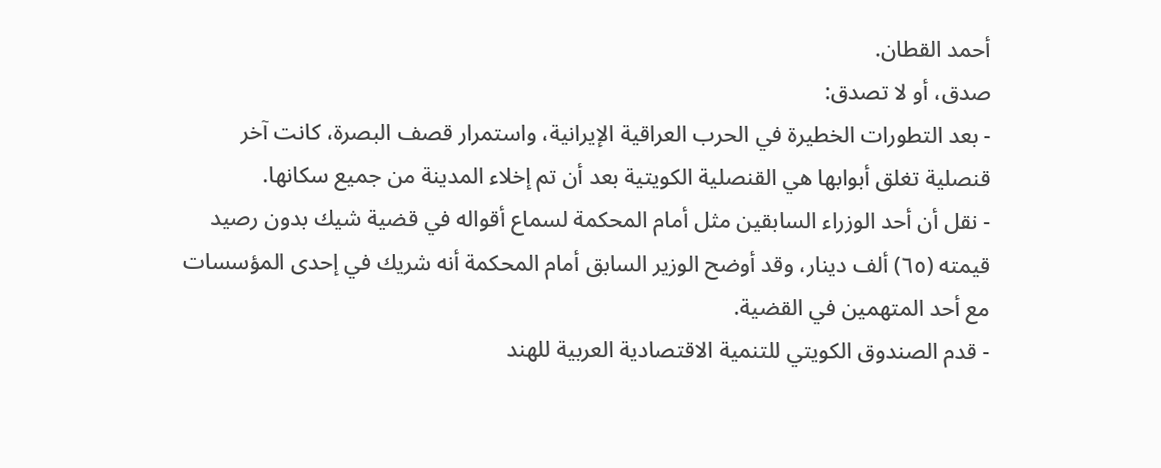أحمد القطان.
صدق، أو لا تصدق:
- بعد التطورات الخطيرة في الحرب العراقية الإيرانية، واستمرار قصف البصرة، كانت آخر قنصلية تغلق أبوابها هي القنصلية الكويتية بعد أن تم إخلاء المدينة من جميع سكانها.
- نقل أن أحد الوزراء السابقين مثل أمام المحكمة لسماع أقواله في قضية شيك بدون رصيد قيمته (٦٥) ألف دينار، وقد أوضح الوزير السابق أمام المحكمة أنه شريك في إحدى المؤسسات مع أحد المتهمين في القضية.
- قدم الصندوق الكويتي للتنمية الاقتصادية العربية للهند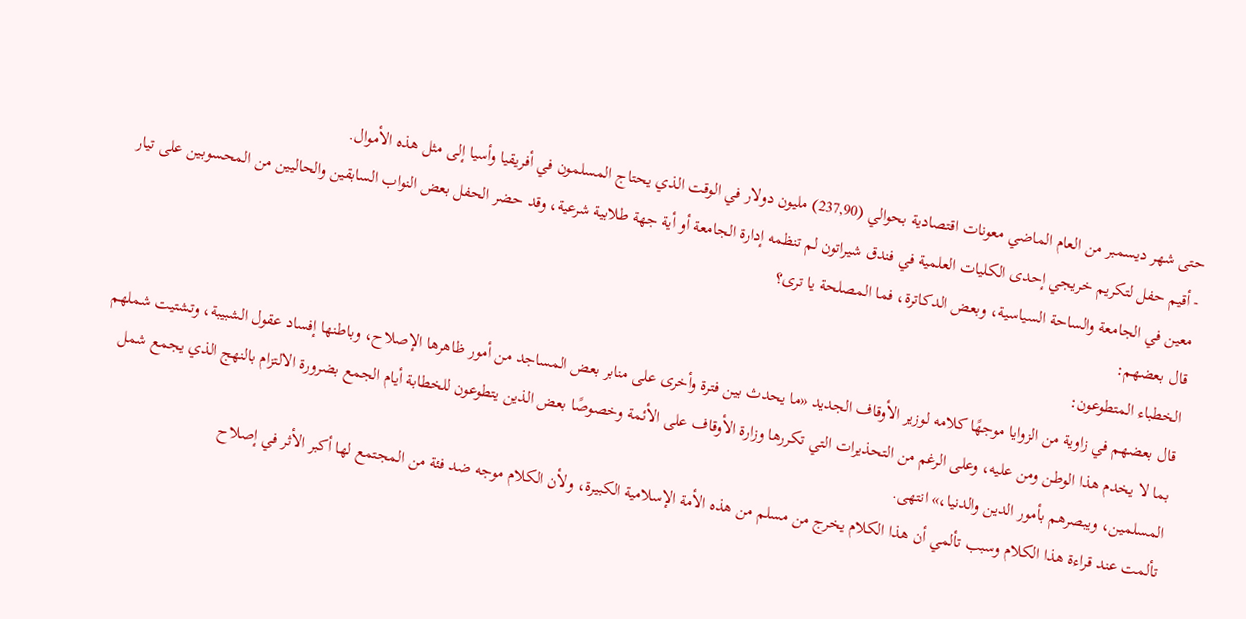حتى شهر ديسمبر من العام الماضي معونات اقتصادية بحوالي (237,90) مليون دولار في الوقت الذي يحتاج المسلمون في أفريقيا وأسيا إلى مثل هذه الأموال.
- أقيم حفل لتكريم خريجي إحدى الكليات العلمية في فندق شيراتون لم تنظمه إدارة الجامعة أو أية جهة طلابية شرعية، وقد حضر الحفل بعض النواب السابقين والحاليين من المحسوبين على تيار معين في الجامعة والساحة السياسية، وبعض الدكاترة، فما المصلحة يا ترى؟
قال بعضهم:
الخطباء المتطوعون:
قال بعضهم في زاوية من الزوايا موجهًا كلامه لوزير الأوقاف الجديد «ما يحدث بين فترة وأخرى على منابر بعض المساجد من أمور ظاهرها الإصلاح، وباطنها إفساد عقول الشبيبة، وتشتيت شملهم بما لا يخدم هذا الوطن ومن عليه، وعلى الرغم من التحذيرات التي تكررها وزارة الأوقاف على الأئمة وخصوصًا بعض الذين يتطوعون للخطابة أيام الجمع بضرورة الالتزام بالنهج الذي يجمع شمل المسلمين، ويبصرهم بأمور الدين والدنيا،» انتهى.
تألمت عند قراءة هذا الكلام وسبب تألمي أن هذا الكلام يخرج من مسلم من هذه الأمة الإسلامية الكبيرة، ولأن الكلام موجه ضد فئة من المجتمع لها أكبر الأثر في إصلاح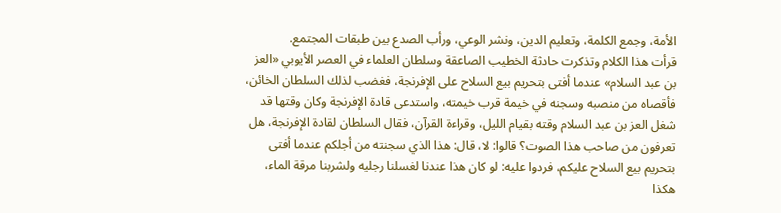الأمة، وجمع الكلمة، وتعليم الدين، ونشر الوعي، ورأب الصدع بين طبقات المجتمع.
قرأت هذا الكلام وتذكرت حادثة الخطيب الصاعقة وسلطان العلماء في العصر الأيوبي «العز بن عبد السلام» عندما أفتى بتحريم بيع السلاح على الإفرنجة، فغضب لذلك السلطان الخائن، فأقصاه من منصبه وسجنه في خيمة قرب خيمته، واستدعى قادة الإفرنجة وكان وقتها قد شغل العز بن عبد السلام وقته بقيام الليل، وقراءة القرآن، فقال السلطان لقادة الإفرنجة، هل تعرفون من صاحب هذا الصوت؟ قالوا: لا، قال: هذا الذي سجنته من أجلكم عندما أفتى بتحريم بيع السلاح عليكم، فردوا عليه: لو كان هذا عندنا لغسلنا رجليه ولشربنا مرقة الماء، هكذا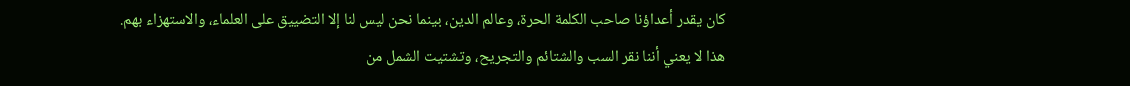كان يقدر أعداؤنا صاحب الكلمة الحرة، وعالم الدين، بينما نحن ليس لنا إلا التضييق على العلماء، والاستهزاء بهم.
هذا لا يعني أننا نقر السب والشتائم والتجريح، وتشتيت الشمل من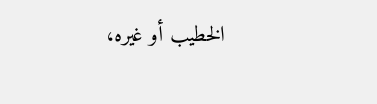الخطيب أو غيره،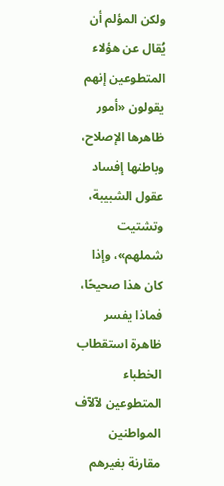ولكن المؤلم أن يُقال عن هؤلاء المتطوعين إنهم يقولون «أمور ظاهرها الإصلاح، وباطنها إفساد عقول الشبيبة، وتشتيت شملهم»، وإذا كان هذا صحيحًا، فماذا يفسر ظاهرة استقطاب الخطباء المتطوعين لآلآف المواطنين مقارنة بغيرهم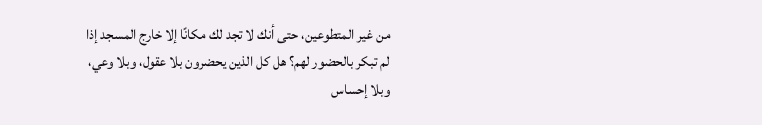من غير المتطوعين، حتى أنك لا تجد لك مكانًا إلا خارج المسجد إذا لم تبكر بالحضور لهم؟ هل كل الذين يحضرون بلا عقول، وبلا وعي، وبلا إحساس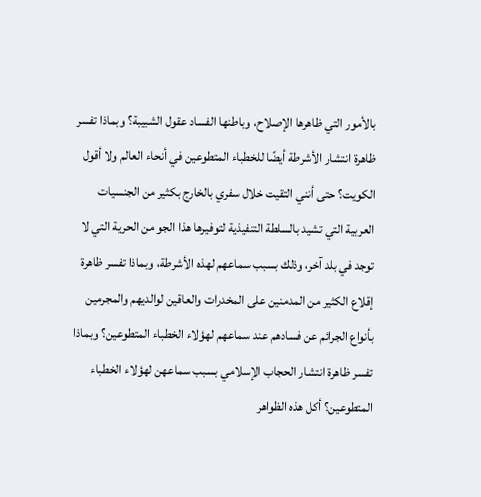بالأمور التي ظاهرها الإصلاح، وباطنها الفساد عقول الشبيبة؟ وبماذا تفسر ظاهرة انتشار الأشرطة أيضًا للخطباء المتطوعين في أنحاء العالم ولا أقول الكويت؟ حتى أنني التقيت خلال سفري بالخارج بكثير من الجنسيات العربية التي تشيد بالسلطة التنفيذية لتوفيرها هذا الجو من الحرية التي لا توجد في بلد آخر، وذلك بسبب سماعهم لهذه الأشرطة، وبماذا تفسر ظاهرة إقلاع الكثير من المدمنين على المخدرات والعاقين لوالديهم والمجرمين بأنواع الجرائم عن فسادهم عند سماعهم لهؤلاء الخطباء المتطوعين؟ وبماذا تفسر ظاهرة انتشار الحجاب الإسلامي بسبب سماعهن لهؤلاء الخطباء المتطوعين؟ أكل هذه الظواهر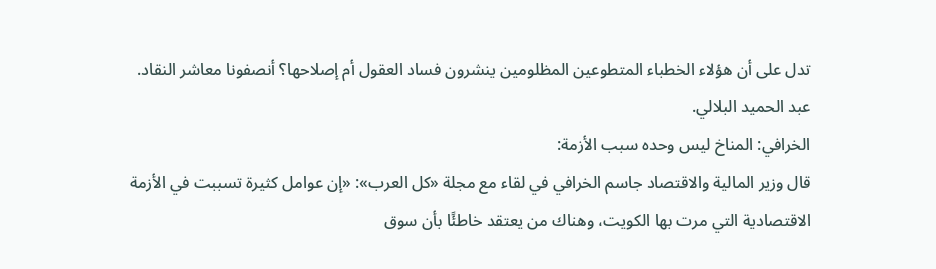تدل على أن هؤلاء الخطباء المتطوعين المظلومين ينشرون فساد العقول أم إصلاحها؟ أنصفونا معاشر النقاد.
عبد الحميد البلالي.
الخرافي: المناخ ليس وحده سبب الأزمة:
قال وزير المالية والاقتصاد جاسم الخرافي في لقاء مع مجلة «كل العرب»: «إن عوامل كثيرة تسببت في الأزمة الاقتصادية التي مرت بها الكويت، وهناك من يعتقد خاطئًا بأن سوق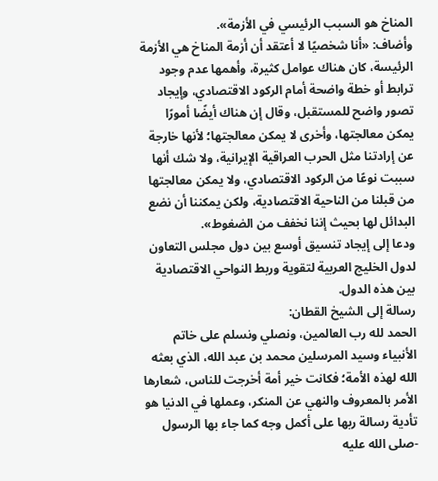المناخ هو السبب الرئيسي في الأزمة».
وأضاف: «أنا شخصيًا لا أعتقد أن أزمة المناخ هي الأزمة الرئيسة، كان هناك عوامل كثيرة، وأهمها عدم وجود ترابط أو خطة واضحة أمام الركود الاقتصادي، وإيجاد تصور واضح للمستقبل، وقال إن هناك أيضًا أمورًا يمكن معالجتها، وأخرى لا يمكن معالجتها؛ لأنها خارجة عن إرادتنا مثل الحرب العراقية الإيرانية، ولا شك أنها سببت نوعًا من الركود الاقتصادي، ولا يمكن معالجتها من قبلنا من الناحية الاقتصادية، ولكن يمكننا أن نضع البدائل لها بحيث إننا نخفف من الضغوط».
ودعا إلى إيجاد تنسيق أوسع بين دول مجلس التعاون لدول الخليج العربية لتقوية وربط النواحي الاقتصادية بين هذه الدول.
رسالة إلى الشيخ القطان:
الحمد لله رب العالمين، ونصلي ونسلم على خاتم الأنبياء وسيد المرسلين محمد بن عبد الله، الذي بعثه الله لهذه الأمة؛ فكانت خير أمة أخرجت للناس، شعارها الأمر بالمعروف والنهي عن المنكر، وعملها في الدنيا هو تأدية رسالة ربها على أكمل وجه كما جاء بها الرسول -صلى الله عليه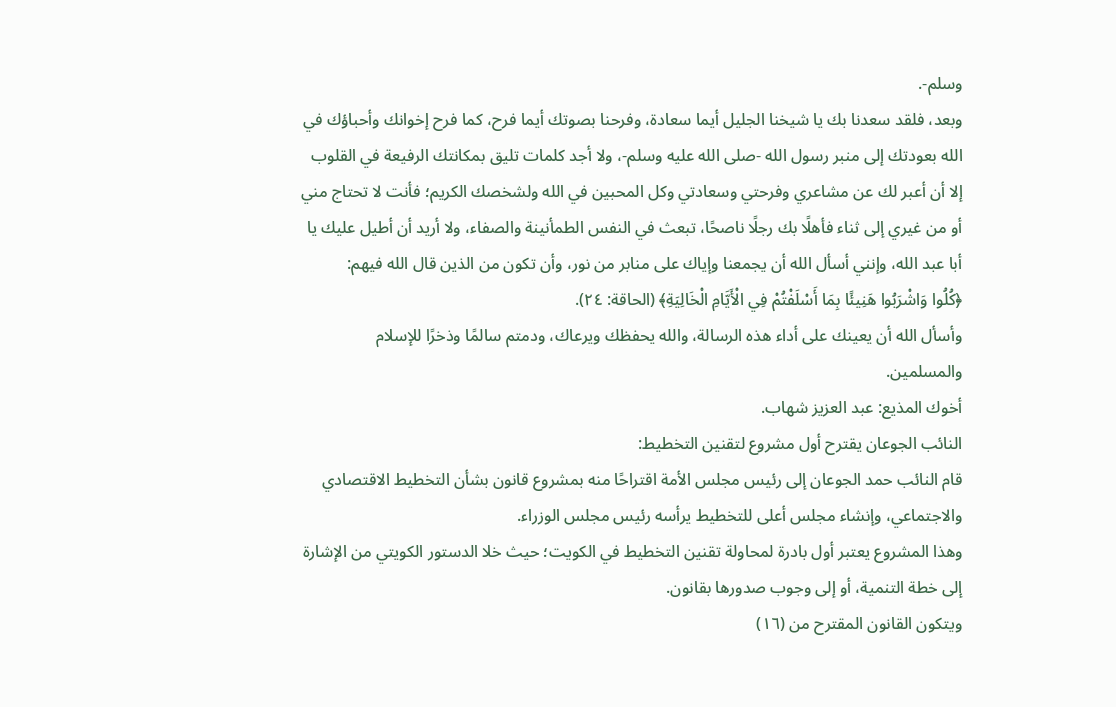وسلم-.
وبعد، فلقد سعدنا بك يا شيخنا الجليل أيما سعادة، وفرحنا بصوتك أيما فرح، كما فرح إخوانك وأحباؤك في الله بعودتك إلى منبر رسول الله -صلى الله عليه وسلم-، ولا أجد كلمات تليق بمكانتك الرفيعة في القلوب إلا أن أعبر لك عن مشاعري وفرحتي وسعادتي وكل المحبين في الله ولشخصك الكريم؛ فأنت لا تحتاج مني أو من غيري إلى ثناء فأهلًا بك رجلًا ناصحًا، تبعث في النفس الطمأنينة والصفاء، ولا أريد أن أطيل عليك يا أبا عبد الله، وإنني أسأل الله أن يجمعنا وإياك على منابر من نور، وأن تكون من الذين قال الله فيهم:
﴿كُلُوا وَاشْرَبُوا هَنِيئًا بِمَا أَسْلَفْتُمْ فِي الْأَيَّامِ الْخَالِيَةِ﴾ (الحاقة: ٢٤).
وأسأل الله أن يعينك على أداء هذه الرسالة، والله يحفظك ويرعاك، ودمتم سالمًا وذخرًا للإسلام والمسلمين.
أخوك المذيع: عبد العزيز شهاب.
النائب الجوعان يقترح أول مشروع لتقنين التخطيط:
قام النائب حمد الجوعان إلى رئيس مجلس الأمة اقتراحًا منه بمشروع قانون بشأن التخطيط الاقتصادي والاجتماعي، وإنشاء مجلس أعلى للتخطيط يرأسه رئيس مجلس الوزراء.
وهذا المشروع يعتبر أول بادرة لمحاولة تقنين التخطيط في الكويت؛ حيث خلا الدستور الكويتي من الإشارة إلى خطة التنمية، أو إلى وجوب صدورها بقانون.
ويتكون القانون المقترح من (١٦)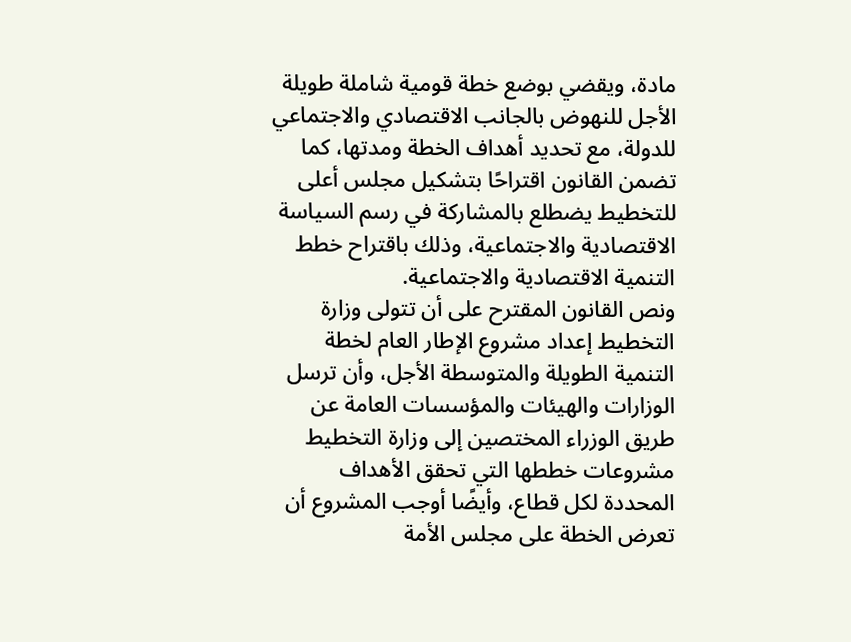مادة، ويقضي بوضع خطة قومية شاملة طويلة الأجل للنهوض بالجانب الاقتصادي والاجتماعي للدولة، مع تحديد أهداف الخطة ومدتها، كما تضمن القانون اقتراحًا بتشكيل مجلس أعلى للتخطيط يضطلع بالمشاركة في رسم السياسة الاقتصادية والاجتماعية، وذلك باقتراح خطط التنمية الاقتصادية والاجتماعية.
ونص القانون المقترح على أن تتولى وزارة التخطيط إعداد مشروع الإطار العام لخطة التنمية الطويلة والمتوسطة الأجل، وأن ترسل الوزارات والهيئات والمؤسسات العامة عن طريق الوزراء المختصين إلى وزارة التخطيط مشروعات خططها التي تحقق الأهداف المحددة لكل قطاع، وأيضًا أوجب المشروع أن تعرض الخطة على مجلس الأمة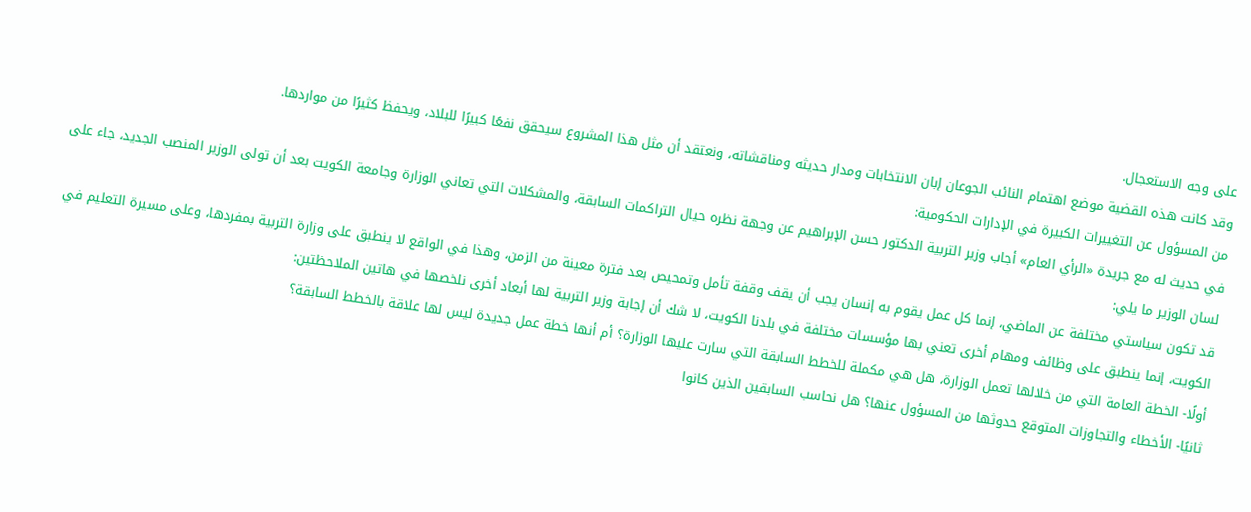على وجه الاستعجال.
وقد كانت هذه القضية موضع اهتمام النائب الجوعان إبان الانتخابات ومدار حديثه ومناقشاته، ونعتقد أن مثل هذا المشروع سيحقق نفعًا كبيرًا للبلاد، ويحفظ كثيرًا من مواردها.
من المسؤول عن التغييرات الكبيرة في الإدارات الحكومية:
في حديث له مع جريدة «الرأي العام» أجاب وزير التربية الدكتور حسن الإبراهيم عن وجهة نظره حيال التراكمات السابقة، والمشكلات التي تعاني الوزارة وجامعة الكويت بعد أن تولى الوزير المنصب الجديد، جاء على لسان الوزير ما يلي:
قد تكون سياستي مختلفة عن الماضي، إنما كل عمل يقوم به إنسان يجب أن يقف وقفة تأمل وتمحيص بعد فترة معينة من الزمن، وهذا في الواقع لا ينطبق على وزارة التربية بمفردها، وعلى مسيرة التعليم في الكويت، إنما ينطبق على وظائف ومهام أخرى تعني بها مؤسسات مختلفة في بلدنا الكويت، لا شك أن إجابة وزير التربية لها أبعاد أخرى نلخصها في هاتين الملاحظتين:
أولًا- الخطة العامة التي من خلالها تعمل الوزارة، هل هي مكملة للخطط السابقة التي سارت عليها الوزارة؟ أم أنها خطة عمل جديدة ليس لها علاقة بالخطط السابقة؟
ثانيًا- الأخطاء والتجاوزات المتوقع حدوثها من المسؤول عنها؟ هل نحاسب السابقين الذين كانوا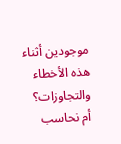موجودين أثناء هذه الأخطاء والتجاوزات؟ أم نحاسب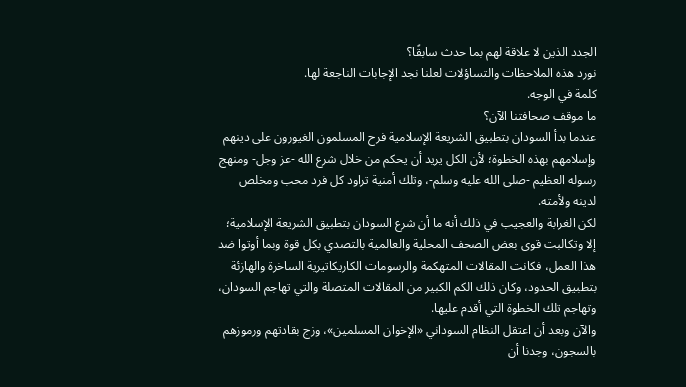الجدد الذين لا علاقة لهم بما حدث سابقًا؟
نورد هذه الملاحظات والتساؤلات لعلنا نجد الإجابات الناجعة لها.
كلمة في الوجه.
ما موقف صحافتنا الآن؟
عندما بدأ السودان بتطبيق الشريعة الإسلامية فرح المسلمون الغيورون على دينهم وإسلامهم بهذه الخطوة؛ لأن الكل يريد أن يحكم من خلال شرع الله -عز وجل- ومنهج رسوله العظيم -صلى الله عليه وسلم-، وتلك أمنية تراود كل فرد محب ومخلص لدينه ولأمته.
لكن الغرابة والعجيب في ذلك أنه ما أن شرع السودان بتطبيق الشريعة الإسلامية؛ إلا وتكالبت قوى بعض الصحف المحلية والعالمية بالتصدي بكل قوة وبما أوتوا ضد هذا العمل، فكانت المقالات المتهكمة والرسومات الكاريكاتيرية الساخرة والهازئة بتطبيق الحدود، وكان ذلك الكم الكبير من المقالات المتصلة والتي تهاجم السودان، وتهاجم تلك الخطوة التي أقدم عليها.
والآن وبعد أن اعتقل النظام السوداني «الإخوان المسلمين»، وزج بقادتهم ورموزهم بالسجون، وجدنا أن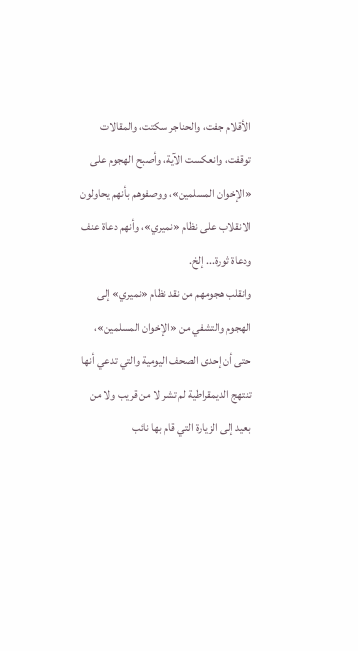الأقلام جفت، والحناجر سكتت، والمقالات توقفت، وانعكست الآية، وأصبح الهجوم على «الإخوان المسلمين»، ووصفوهم بأنهم يحاولون الانقلاب على نظام «نميري»، وأنهم دعاة عنف ودعاة ثورة... إلخ.
وانقلب هجومهم من نقد نظام «نميري» إلى الهجوم والتشفي من «الإخوان المسلمين»، حتى أن إحدى الصحف اليومية والتي تدعي أنها تنتهج الديمقراطية لم تشر لا من قريب ولا من بعيد إلى الزيارة التي قام بها نائب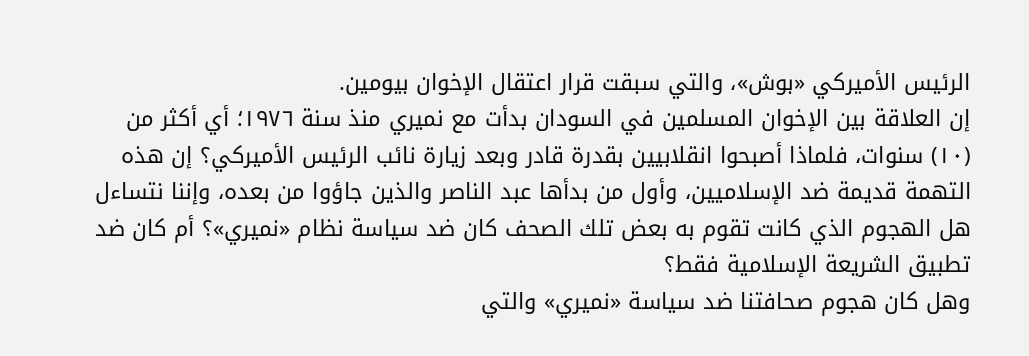الرئيس الأميركي «بوش»، والتي سبقت قرار اعتقال الإخوان بيومين.
إن العلاقة بين الإخوان المسلمين في السودان بدأت مع نميري منذ سنة ١٩٧٦؛ أي أكثر من (١٠) سنوات، فلماذا أصبحوا انقلابيين بقدرة قادر وبعد زيارة نائب الرئيس الأميركي؟ إن هذه التهمة قديمة ضد الإسلاميين، وأول من بدأها عبد الناصر والذين جاؤوا من بعده، وإننا نتساءل هل الهجوم الذي كانت تقوم به بعض تلك الصحف كان ضد سياسة نظام «نميري»؟ أم كان ضد تطبيق الشريعة الإسلامية فقط؟
وهل كان هجوم صحافتنا ضد سياسة «نميري» والتي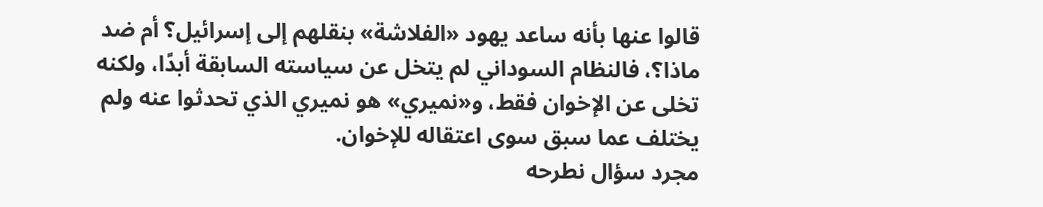قالوا عنها بأنه ساعد يهود «الفلاشة» بنقلهم إلى إسرائيل؟ أم ضد ماذا؟، فالنظام السوداني لم يتخل عن سياسته السابقة أبدًا، ولكنه تخلى عن الإخوان فقط، و«نميري» هو نميري الذي تحدثوا عنه ولم يختلف عما سبق سوى اعتقاله للإخوان.
مجرد سؤال نطرحه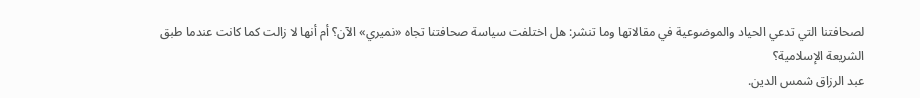لصحافتنا التي تدعي الحياد والموضوعية في مقالاتها وما تنشر: هل اختلفت سياسة صحافتنا تجاه «نميري» الآن؟ أم أنها لا زالت كما كانت عندما طبق الشريعة الإسلامية؟
عبد الرزاق شمس الدين.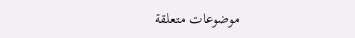موضوعات متعلقة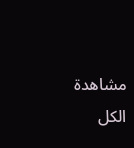مشاهدة الكل